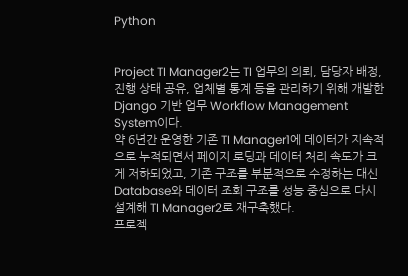Python


Project TI Manager2는 TI 업무의 의뢰, 담당자 배정, 진행 상태 공유, 업체별 통계 등을 관리하기 위해 개발한 Django 기반 업무 Workflow Management System이다.
약 6년간 운영한 기존 TI Manager1에 데이터가 지속적으로 누적되면서 페이지 로딩과 데이터 처리 속도가 크게 저하되었고, 기존 구조를 부분적으로 수정하는 대신 Database와 데이터 조회 구조를 성능 중심으로 다시 설계해 TI Manager2로 재구축했다.
프로젝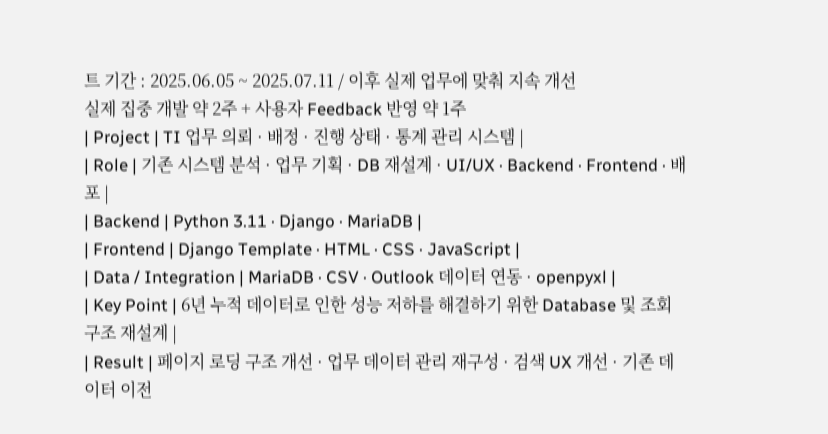트 기간 : 2025.06.05 ~ 2025.07.11 / 이후 실제 업무에 맞춰 지속 개선
실제 집중 개발 약 2주 + 사용자 Feedback 반영 약 1주
| Project | TI 업무 의뢰 · 배정 · 진행 상태 · 통계 관리 시스템 |
| Role | 기존 시스템 분석 · 업무 기획 · DB 재설계 · UI/UX · Backend · Frontend · 배포 |
| Backend | Python 3.11 · Django · MariaDB |
| Frontend | Django Template · HTML · CSS · JavaScript |
| Data / Integration | MariaDB · CSV · Outlook 데이터 연동 · openpyxl |
| Key Point | 6년 누적 데이터로 인한 성능 저하를 해결하기 위한 Database 및 조회 구조 재설계 |
| Result | 페이지 로딩 구조 개선 · 업무 데이터 관리 재구성 · 검색 UX 개선 · 기존 데이터 이전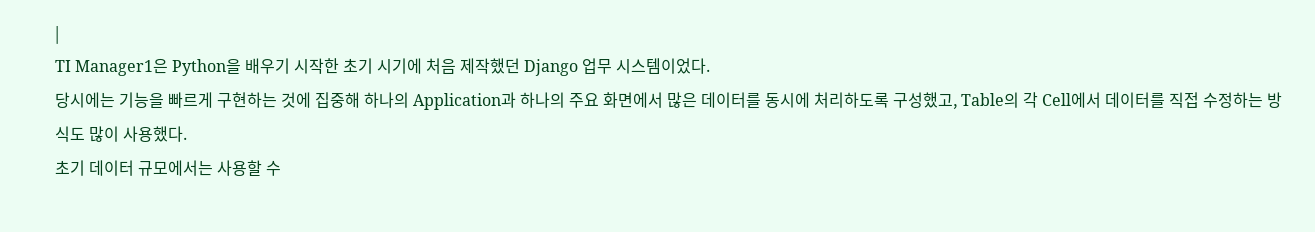|
TI Manager1은 Python을 배우기 시작한 초기 시기에 처음 제작했던 Django 업무 시스템이었다.
당시에는 기능을 빠르게 구현하는 것에 집중해 하나의 Application과 하나의 주요 화면에서 많은 데이터를 동시에 처리하도록 구성했고, Table의 각 Cell에서 데이터를 직접 수정하는 방식도 많이 사용했다.
초기 데이터 규모에서는 사용할 수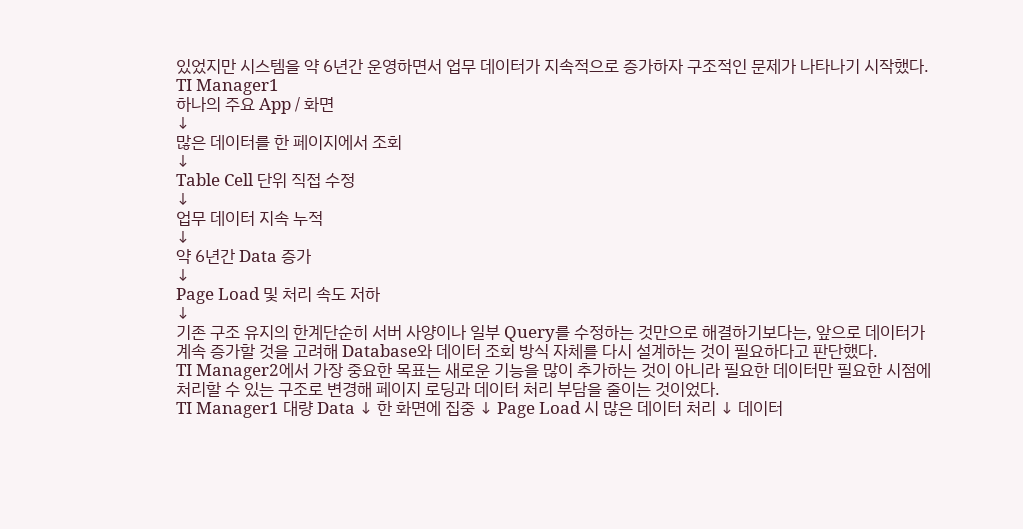있었지만 시스템을 약 6년간 운영하면서 업무 데이터가 지속적으로 증가하자 구조적인 문제가 나타나기 시작했다.
TI Manager1
하나의 주요 App / 화면
↓
많은 데이터를 한 페이지에서 조회
↓
Table Cell 단위 직접 수정
↓
업무 데이터 지속 누적
↓
약 6년간 Data 증가
↓
Page Load 및 처리 속도 저하
↓
기존 구조 유지의 한계단순히 서버 사양이나 일부 Query를 수정하는 것만으로 해결하기보다는, 앞으로 데이터가 계속 증가할 것을 고려해 Database와 데이터 조회 방식 자체를 다시 설계하는 것이 필요하다고 판단했다.
TI Manager2에서 가장 중요한 목표는 새로운 기능을 많이 추가하는 것이 아니라 필요한 데이터만 필요한 시점에 처리할 수 있는 구조로 변경해 페이지 로딩과 데이터 처리 부담을 줄이는 것이었다.
TI Manager1 대량 Data ↓ 한 화면에 집중 ↓ Page Load 시 많은 데이터 처리 ↓ 데이터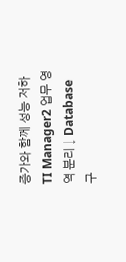증가와 함께 성능 저하 TI Manager2 업무 영역 분리 ↓ Database 구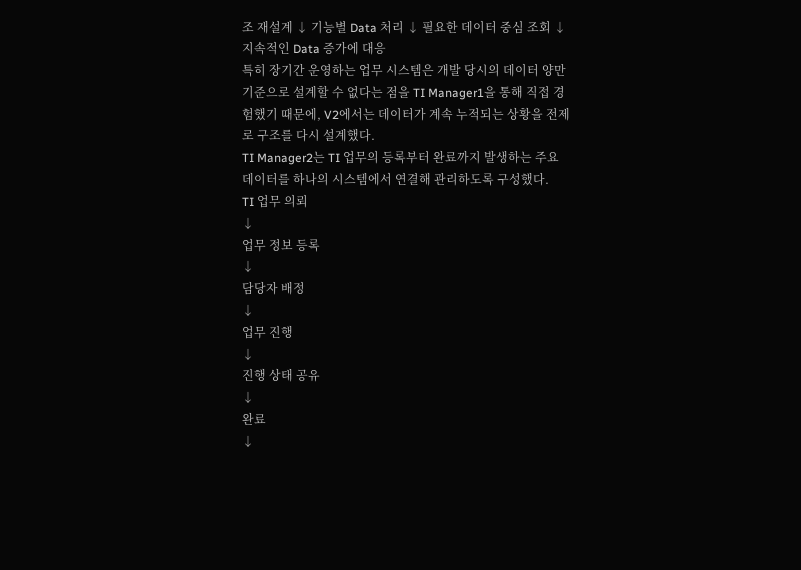조 재설계 ↓ 기능별 Data 처리 ↓ 필요한 데이터 중심 조회 ↓ 지속적인 Data 증가에 대응
특히 장기간 운영하는 업무 시스템은 개발 당시의 데이터 양만 기준으로 설계할 수 없다는 점을 TI Manager1을 통해 직접 경험했기 때문에, V2에서는 데이터가 계속 누적되는 상황을 전제로 구조를 다시 설계했다.
TI Manager2는 TI 업무의 등록부터 완료까지 발생하는 주요 데이터를 하나의 시스템에서 연결해 관리하도록 구성했다.
TI 업무 의뢰
↓
업무 정보 등록
↓
담당자 배정
↓
업무 진행
↓
진행 상태 공유
↓
완료
↓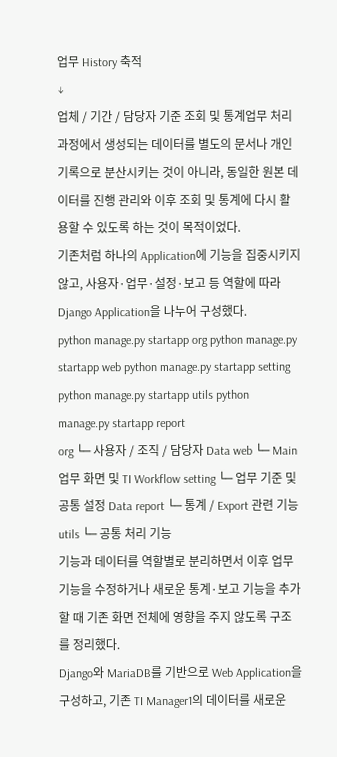업무 History 축적
↓
업체 / 기간 / 담당자 기준 조회 및 통계업무 처리 과정에서 생성되는 데이터를 별도의 문서나 개인 기록으로 분산시키는 것이 아니라, 동일한 원본 데이터를 진행 관리와 이후 조회 및 통계에 다시 활용할 수 있도록 하는 것이 목적이었다.
기존처럼 하나의 Application에 기능을 집중시키지 않고, 사용자·업무·설정·보고 등 역할에 따라 Django Application을 나누어 구성했다.
python manage.py startapp org python manage.py startapp web python manage.py startapp setting python manage.py startapp utils python manage.py startapp report
org └─ 사용자 / 조직 / 담당자 Data web └─ Main 업무 화면 및 TI Workflow setting └─ 업무 기준 및 공통 설정 Data report └─ 통계 / Export 관련 기능 utils └─ 공통 처리 기능
기능과 데이터를 역할별로 분리하면서 이후 업무 기능을 수정하거나 새로운 통계·보고 기능을 추가할 때 기존 화면 전체에 영향을 주지 않도록 구조를 정리했다.
Django와 MariaDB를 기반으로 Web Application을 구성하고, 기존 TI Manager1의 데이터를 새로운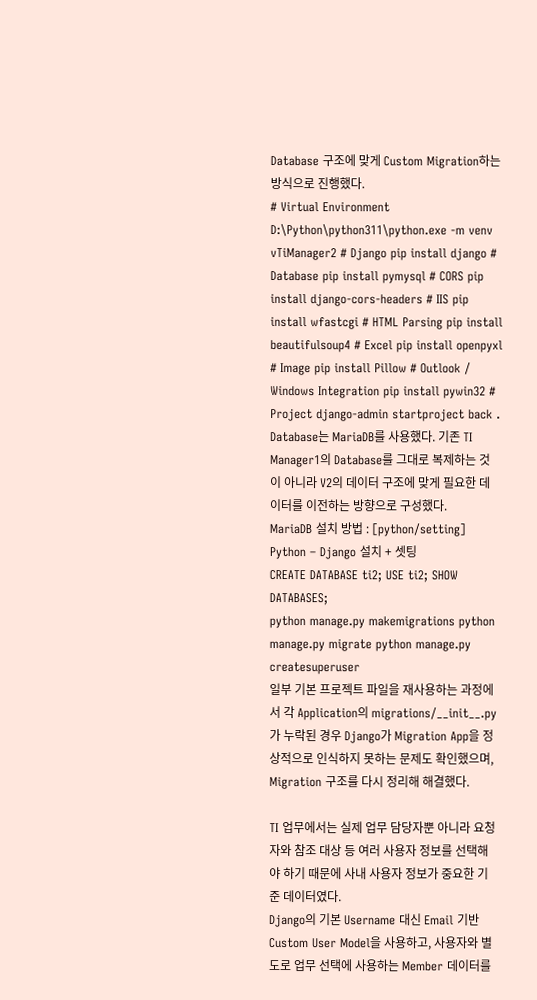Database 구조에 맞게 Custom Migration하는 방식으로 진행했다.
# Virtual Environment D:\Python\python311\python.exe -m venv vTiManager2 # Django pip install django # Database pip install pymysql # CORS pip install django-cors-headers # IIS pip install wfastcgi # HTML Parsing pip install beautifulsoup4 # Excel pip install openpyxl # Image pip install Pillow # Outlook / Windows Integration pip install pywin32 # Project django-admin startproject back .
Database는 MariaDB를 사용했다. 기존 TI Manager1의 Database를 그대로 복제하는 것이 아니라 V2의 데이터 구조에 맞게 필요한 데이터를 이전하는 방향으로 구성했다.
MariaDB 설치 방법 : [python/setting] Python – Django 설치 + 셋팅
CREATE DATABASE ti2; USE ti2; SHOW DATABASES;
python manage.py makemigrations python manage.py migrate python manage.py createsuperuser
일부 기본 프로젝트 파일을 재사용하는 과정에서 각 Application의 migrations/__init__.py가 누락된 경우 Django가 Migration App을 정상적으로 인식하지 못하는 문제도 확인했으며, Migration 구조를 다시 정리해 해결했다.

TI 업무에서는 실제 업무 담당자뿐 아니라 요청자와 참조 대상 등 여러 사용자 정보를 선택해야 하기 때문에 사내 사용자 정보가 중요한 기준 데이터였다.
Django의 기본 Username 대신 Email 기반 Custom User Model을 사용하고, 사용자와 별도로 업무 선택에 사용하는 Member 데이터를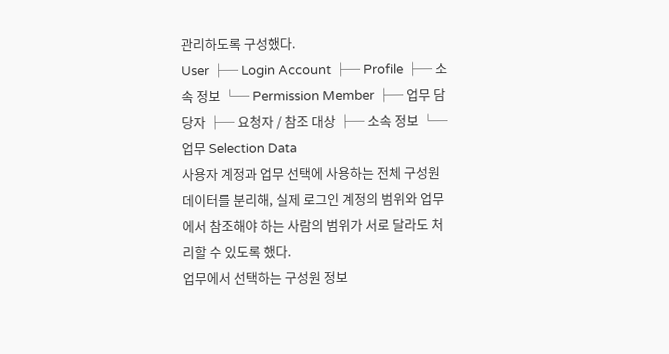관리하도록 구성했다.
User ├─ Login Account ├─ Profile ├─ 소속 정보 └─ Permission Member ├─ 업무 담당자 ├─ 요청자 / 참조 대상 ├─ 소속 정보 └─ 업무 Selection Data
사용자 계정과 업무 선택에 사용하는 전체 구성원 데이터를 분리해, 실제 로그인 계정의 범위와 업무에서 참조해야 하는 사람의 범위가 서로 달라도 처리할 수 있도록 했다.
업무에서 선택하는 구성원 정보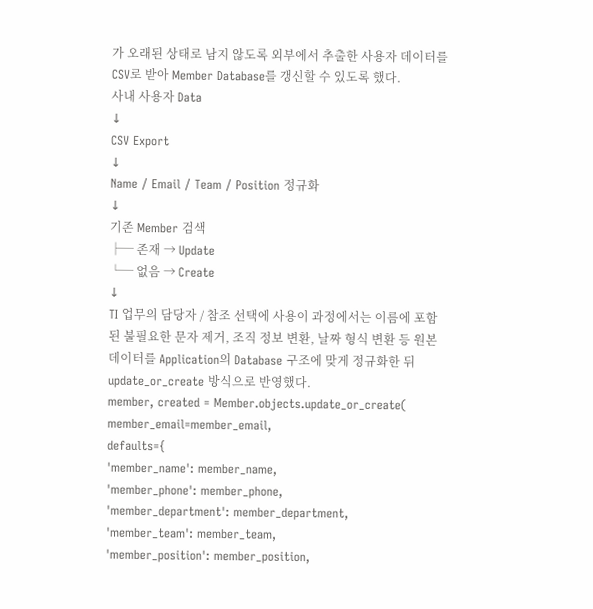가 오래된 상태로 남지 않도록 외부에서 추출한 사용자 데이터를 CSV로 받아 Member Database를 갱신할 수 있도록 했다.
사내 사용자 Data
↓
CSV Export
↓
Name / Email / Team / Position 정규화
↓
기존 Member 검색
├─ 존재 → Update
└─ 없음 → Create
↓
TI 업무의 담당자 / 참조 선택에 사용이 과정에서는 이름에 포함된 불필요한 문자 제거, 조직 정보 변환, 날짜 형식 변환 등 원본 데이터를 Application의 Database 구조에 맞게 정규화한 뒤 update_or_create 방식으로 반영했다.
member, created = Member.objects.update_or_create(
member_email=member_email,
defaults={
'member_name': member_name,
'member_phone': member_phone,
'member_department': member_department,
'member_team': member_team,
'member_position': member_position,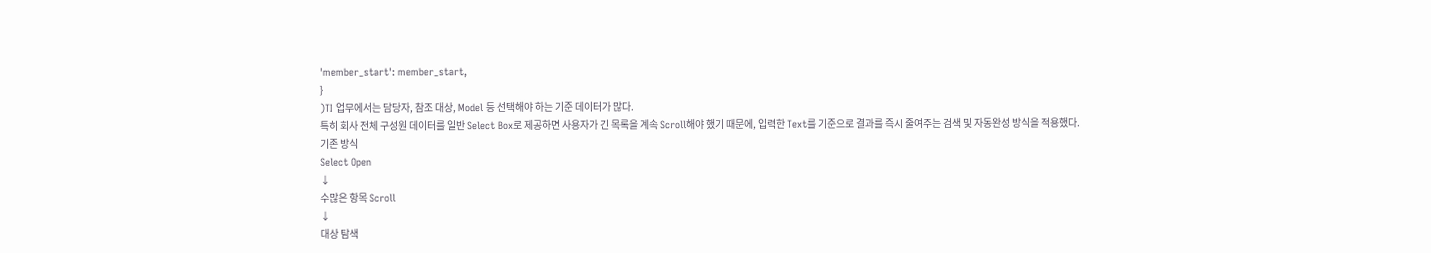'member_start': member_start,
}
)TI 업무에서는 담당자, 참조 대상, Model 등 선택해야 하는 기준 데이터가 많다.
특히 회사 전체 구성원 데이터를 일반 Select Box로 제공하면 사용자가 긴 목록을 계속 Scroll해야 했기 때문에, 입력한 Text를 기준으로 결과를 즉시 줄여주는 검색 및 자동완성 방식을 적용했다.
기존 방식
Select Open
↓
수많은 항목 Scroll
↓
대상 탐색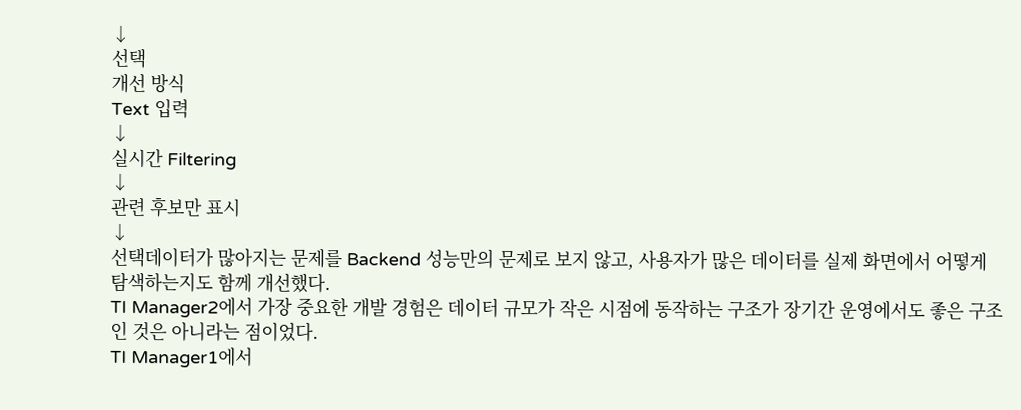↓
선택
개선 방식
Text 입력
↓
실시간 Filtering
↓
관련 후보만 표시
↓
선택데이터가 많아지는 문제를 Backend 성능만의 문제로 보지 않고, 사용자가 많은 데이터를 실제 화면에서 어떻게 탐색하는지도 함께 개선했다.
TI Manager2에서 가장 중요한 개발 경험은 데이터 규모가 작은 시점에 동작하는 구조가 장기간 운영에서도 좋은 구조인 것은 아니라는 점이었다.
TI Manager1에서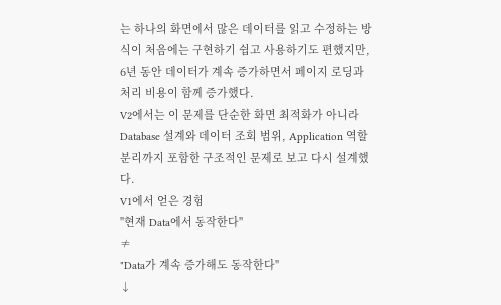는 하나의 화면에서 많은 데이터를 읽고 수정하는 방식이 처음에는 구현하기 쉽고 사용하기도 편했지만, 6년 동안 데이터가 계속 증가하면서 페이지 로딩과 처리 비용이 함께 증가했다.
V2에서는 이 문제를 단순한 화면 최적화가 아니라 Database 설계와 데이터 조회 범위, Application 역할 분리까지 포함한 구조적인 문제로 보고 다시 설계했다.
V1에서 얻은 경험
"현재 Data에서 동작한다"
≠
"Data가 계속 증가해도 동작한다"
↓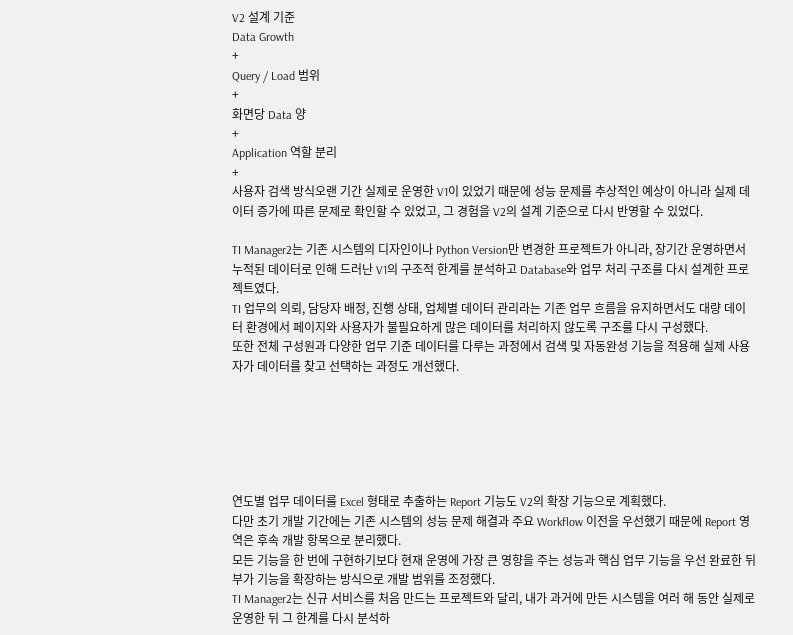V2 설계 기준
Data Growth
+
Query / Load 범위
+
화면당 Data 양
+
Application 역할 분리
+
사용자 검색 방식오랜 기간 실제로 운영한 V1이 있었기 때문에 성능 문제를 추상적인 예상이 아니라 실제 데이터 증가에 따른 문제로 확인할 수 있었고, 그 경험을 V2의 설계 기준으로 다시 반영할 수 있었다.

TI Manager2는 기존 시스템의 디자인이나 Python Version만 변경한 프로젝트가 아니라, 장기간 운영하면서 누적된 데이터로 인해 드러난 V1의 구조적 한계를 분석하고 Database와 업무 처리 구조를 다시 설계한 프로젝트였다.
TI 업무의 의뢰, 담당자 배정, 진행 상태, 업체별 데이터 관리라는 기존 업무 흐름을 유지하면서도 대량 데이터 환경에서 페이지와 사용자가 불필요하게 많은 데이터를 처리하지 않도록 구조를 다시 구성했다.
또한 전체 구성원과 다양한 업무 기준 데이터를 다루는 과정에서 검색 및 자동완성 기능을 적용해 실제 사용자가 데이터를 찾고 선택하는 과정도 개선했다.






연도별 업무 데이터를 Excel 형태로 추출하는 Report 기능도 V2의 확장 기능으로 계획했다.
다만 초기 개발 기간에는 기존 시스템의 성능 문제 해결과 주요 Workflow 이전을 우선했기 때문에 Report 영역은 후속 개발 항목으로 분리했다.
모든 기능을 한 번에 구현하기보다 현재 운영에 가장 큰 영향을 주는 성능과 핵심 업무 기능을 우선 완료한 뒤 부가 기능을 확장하는 방식으로 개발 범위를 조정했다.
TI Manager2는 신규 서비스를 처음 만드는 프로젝트와 달리, 내가 과거에 만든 시스템을 여러 해 동안 실제로 운영한 뒤 그 한계를 다시 분석하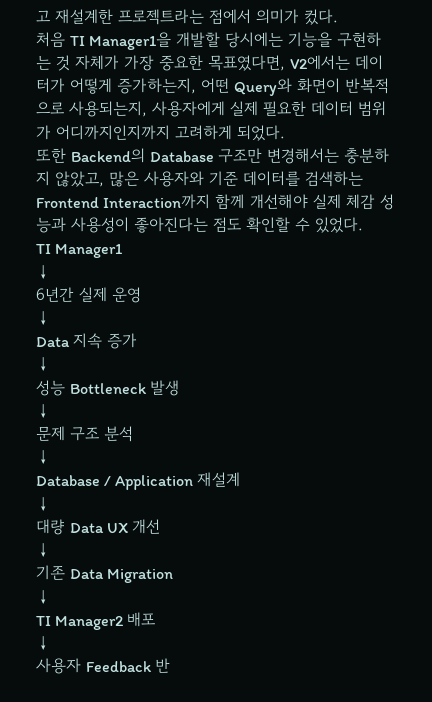고 재설계한 프로젝트라는 점에서 의미가 컸다.
처음 TI Manager1을 개발할 당시에는 기능을 구현하는 것 자체가 가장 중요한 목표였다면, V2에서는 데이터가 어떻게 증가하는지, 어떤 Query와 화면이 반복적으로 사용되는지, 사용자에게 실제 필요한 데이터 범위가 어디까지인지까지 고려하게 되었다.
또한 Backend의 Database 구조만 변경해서는 충분하지 않았고, 많은 사용자와 기준 데이터를 검색하는 Frontend Interaction까지 함께 개선해야 실제 체감 성능과 사용성이 좋아진다는 점도 확인할 수 있었다.
TI Manager1
↓
6년간 실제 운영
↓
Data 지속 증가
↓
성능 Bottleneck 발생
↓
문제 구조 분석
↓
Database / Application 재설계
↓
대량 Data UX 개선
↓
기존 Data Migration
↓
TI Manager2 배포
↓
사용자 Feedback 반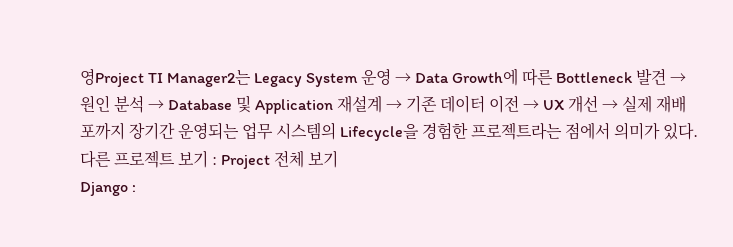영Project TI Manager2는 Legacy System 운영 → Data Growth에 따른 Bottleneck 발견 → 원인 분석 → Database 및 Application 재설계 → 기존 데이터 이전 → UX 개선 → 실제 재배포까지 장기간 운영되는 업무 시스템의 Lifecycle을 경험한 프로젝트라는 점에서 의미가 있다.
다른 프로젝트 보기 : Project 전체 보기
Django :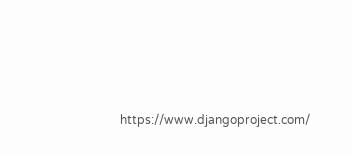https://www.djangoproject.com/